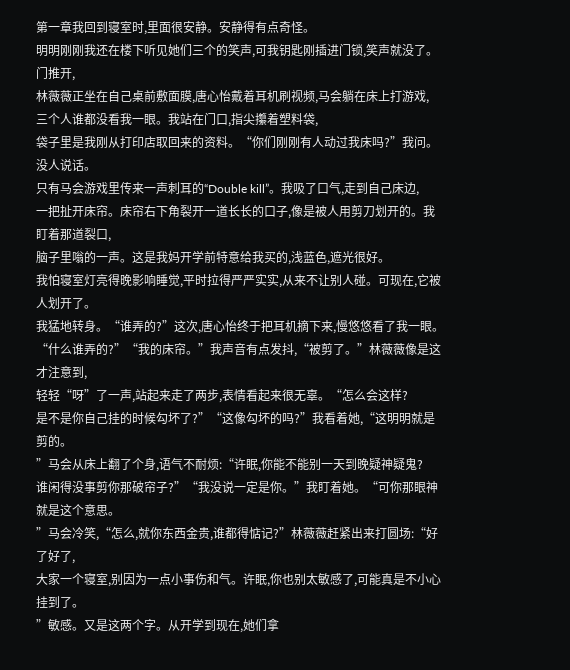第一章我回到寝室时,里面很安静。安静得有点奇怪。
明明刚刚我还在楼下听见她们三个的笑声,可我钥匙刚插进门锁,笑声就没了。门推开,
林薇薇正坐在自己桌前敷面膜,唐心怡戴着耳机刷视频,马会躺在床上打游戏,
三个人谁都没看我一眼。我站在门口,指尖攥着塑料袋,
袋子里是我刚从打印店取回来的资料。“你们刚刚有人动过我床吗?”我问。没人说话。
只有马会游戏里传来一声刺耳的“Double kill”。我吸了口气,走到自己床边,
一把扯开床帘。床帘右下角裂开一道长长的口子,像是被人用剪刀划开的。我盯着那道裂口,
脑子里嗡的一声。这是我妈开学前特意给我买的,浅蓝色,遮光很好。
我怕寝室灯亮得晚影响睡觉,平时拉得严严实实,从来不让别人碰。可现在,它被人划开了。
我猛地转身。“谁弄的?”这次,唐心怡终于把耳机摘下来,慢悠悠看了我一眼。
“什么谁弄的?”“我的床帘。”我声音有点发抖,“被剪了。”林薇薇像是这才注意到,
轻轻“呀”了一声,站起来走了两步,表情看起来很无辜。“怎么会这样?
是不是你自己挂的时候勾坏了?”“这像勾坏的吗?”我看着她,“这明明就是剪的。
”马会从床上翻了个身,语气不耐烦:“许眠,你能不能别一天到晚疑神疑鬼?
谁闲得没事剪你那破帘子?”“我没说一定是你。”我盯着她。“可你那眼神就是这个意思。
”马会冷笑,“怎么,就你东西金贵,谁都得惦记?”林薇薇赶紧出来打圆场:“好了好了,
大家一个寝室,别因为一点小事伤和气。许眠,你也别太敏感了,可能真是不小心挂到了。
”敏感。又是这两个字。从开学到现在,她们拿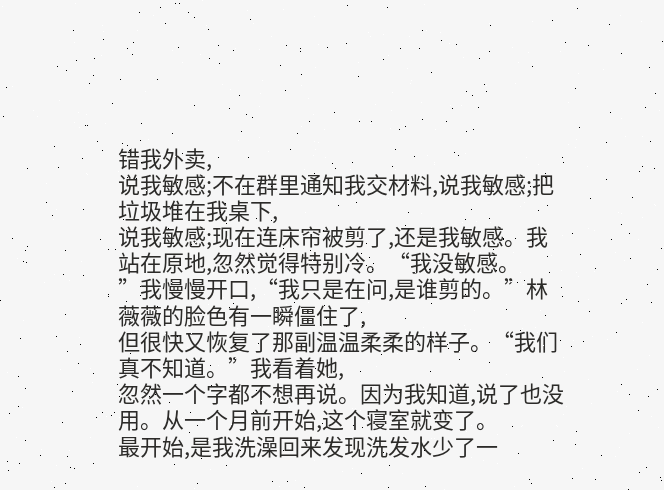错我外卖,
说我敏感;不在群里通知我交材料,说我敏感;把垃圾堆在我桌下,
说我敏感;现在连床帘被剪了,还是我敏感。我站在原地,忽然觉得特别冷。“我没敏感。
”我慢慢开口,“我只是在问,是谁剪的。”林薇薇的脸色有一瞬僵住了,
但很快又恢复了那副温温柔柔的样子。“我们真不知道。”我看着她,
忽然一个字都不想再说。因为我知道,说了也没用。从一个月前开始,这个寝室就变了。
最开始,是我洗澡回来发现洗发水少了一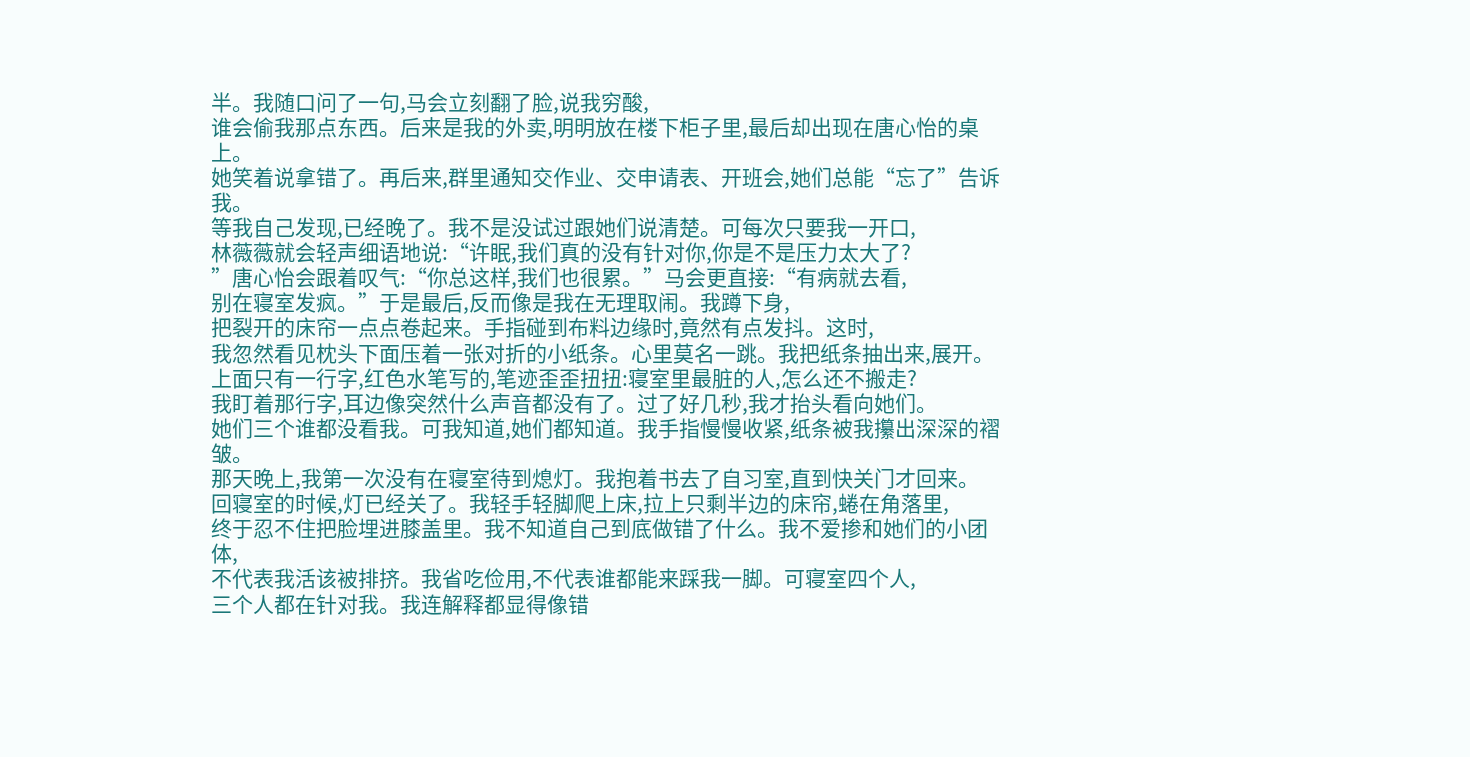半。我随口问了一句,马会立刻翻了脸,说我穷酸,
谁会偷我那点东西。后来是我的外卖,明明放在楼下柜子里,最后却出现在唐心怡的桌上。
她笑着说拿错了。再后来,群里通知交作业、交申请表、开班会,她们总能“忘了”告诉我。
等我自己发现,已经晚了。我不是没试过跟她们说清楚。可每次只要我一开口,
林薇薇就会轻声细语地说:“许眠,我们真的没有针对你,你是不是压力太大了?
”唐心怡会跟着叹气:“你总这样,我们也很累。”马会更直接:“有病就去看,
别在寝室发疯。”于是最后,反而像是我在无理取闹。我蹲下身,
把裂开的床帘一点点卷起来。手指碰到布料边缘时,竟然有点发抖。这时,
我忽然看见枕头下面压着一张对折的小纸条。心里莫名一跳。我把纸条抽出来,展开。
上面只有一行字,红色水笔写的,笔迹歪歪扭扭:寝室里最脏的人,怎么还不搬走?
我盯着那行字,耳边像突然什么声音都没有了。过了好几秒,我才抬头看向她们。
她们三个谁都没看我。可我知道,她们都知道。我手指慢慢收紧,纸条被我攥出深深的褶皱。
那天晚上,我第一次没有在寝室待到熄灯。我抱着书去了自习室,直到快关门才回来。
回寝室的时候,灯已经关了。我轻手轻脚爬上床,拉上只剩半边的床帘,蜷在角落里,
终于忍不住把脸埋进膝盖里。我不知道自己到底做错了什么。我不爱掺和她们的小团体,
不代表我活该被排挤。我省吃俭用,不代表谁都能来踩我一脚。可寝室四个人,
三个人都在针对我。我连解释都显得像错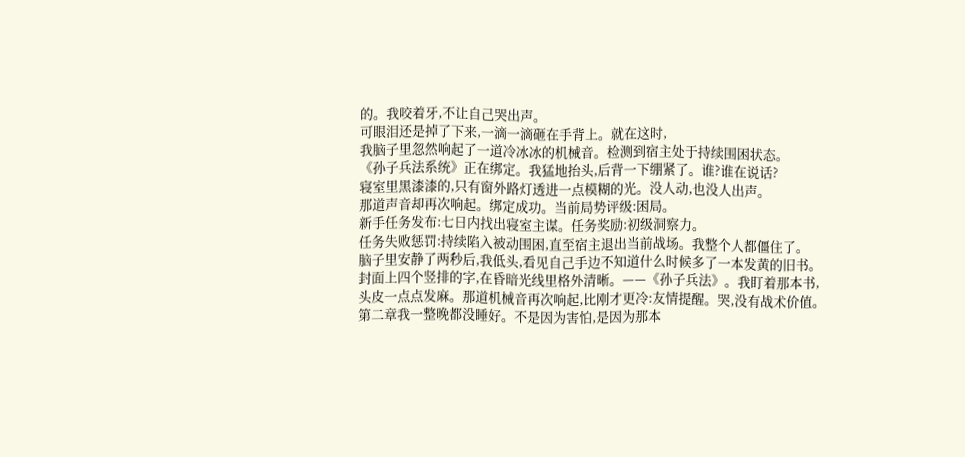的。我咬着牙,不让自己哭出声。
可眼泪还是掉了下来,一滴一滴砸在手背上。就在这时,
我脑子里忽然响起了一道冷冰冰的机械音。检测到宿主处于持续围困状态。
《孙子兵法系统》正在绑定。我猛地抬头,后背一下绷紧了。谁?谁在说话?
寝室里黑漆漆的,只有窗外路灯透进一点模糊的光。没人动,也没人出声。
那道声音却再次响起。绑定成功。当前局势评级:困局。
新手任务发布:七日内找出寝室主谋。任务奖励:初级洞察力。
任务失败惩罚:持续陷入被动围困,直至宿主退出当前战场。我整个人都僵住了。
脑子里安静了两秒后,我低头,看见自己手边不知道什么时候多了一本发黄的旧书。
封面上四个竖排的字,在昏暗光线里格外清晰。——《孙子兵法》。我盯着那本书,
头皮一点点发麻。那道机械音再次响起,比刚才更冷:友情提醒。哭,没有战术价值。
第二章我一整晚都没睡好。不是因为害怕,是因为那本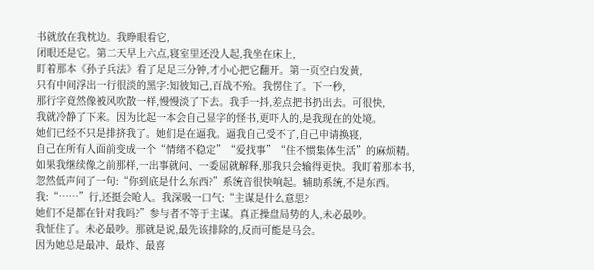书就放在我枕边。我睁眼看它,
闭眼还是它。第二天早上六点,寝室里还没人起,我坐在床上,
盯着那本《孙子兵法》看了足足三分钟,才小心把它翻开。第一页空白发黄,
只有中间浮出一行很淡的黑字:知彼知己,百战不殆。我愣住了。下一秒,
那行字竟然像被风吹散一样,慢慢淡了下去。我手一抖,差点把书扔出去。可很快,
我就冷静了下来。因为比起一本会自己显字的怪书,更吓人的,是我现在的处境。
她们已经不只是排挤我了。她们是在逼我。逼我自己受不了,自己申请换寝,
自己在所有人面前变成一个“情绪不稳定”“爱找事”“住不惯集体生活”的麻烦精。
如果我继续像之前那样,一出事就问、一委屈就解释,那我只会输得更快。我盯着那本书,
忽然低声问了一句:“你到底是什么东西?”系统音很快响起。辅助系统,不是东西。
我:“……”行,还挺会呛人。我深吸一口气:“主谋是什么意思?
她们不是都在针对我吗?”参与者不等于主谋。真正操盘局势的人,未必最吵。
我怔住了。未必最吵。那就是说,最先该排除的,反而可能是马会。
因为她总是最冲、最炸、最喜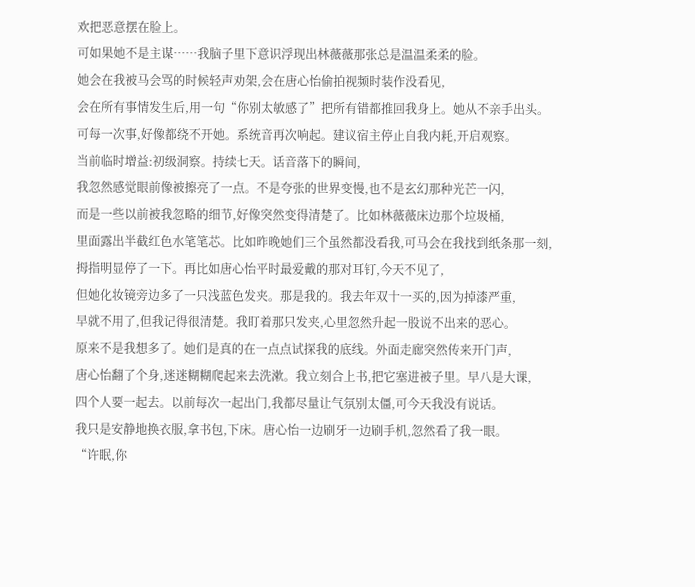欢把恶意摆在脸上。
可如果她不是主谋……我脑子里下意识浮现出林薇薇那张总是温温柔柔的脸。
她会在我被马会骂的时候轻声劝架,会在唐心怡偷拍视频时装作没看见,
会在所有事情发生后,用一句“你别太敏感了”把所有错都推回我身上。她从不亲手出头。
可每一次事,好像都绕不开她。系统音再次响起。建议宿主停止自我内耗,开启观察。
当前临时增益:初级洞察。持续七天。话音落下的瞬间,
我忽然感觉眼前像被擦亮了一点。不是夸张的世界变慢,也不是玄幻那种光芒一闪,
而是一些以前被我忽略的细节,好像突然变得清楚了。比如林薇薇床边那个垃圾桶,
里面露出半截红色水笔笔芯。比如昨晚她们三个虽然都没看我,可马会在我找到纸条那一刻,
拇指明显停了一下。再比如唐心怡平时最爱戴的那对耳钉,今天不见了,
但她化妆镜旁边多了一只浅蓝色发夹。那是我的。我去年双十一买的,因为掉漆严重,
早就不用了,但我记得很清楚。我盯着那只发夹,心里忽然升起一股说不出来的恶心。
原来不是我想多了。她们是真的在一点点试探我的底线。外面走廊突然传来开门声,
唐心怡翻了个身,迷迷糊糊爬起来去洗漱。我立刻合上书,把它塞进被子里。早八是大课,
四个人要一起去。以前每次一起出门,我都尽量让气氛别太僵,可今天我没有说话。
我只是安静地换衣服,拿书包,下床。唐心怡一边刷牙一边刷手机,忽然看了我一眼。
“许眠,你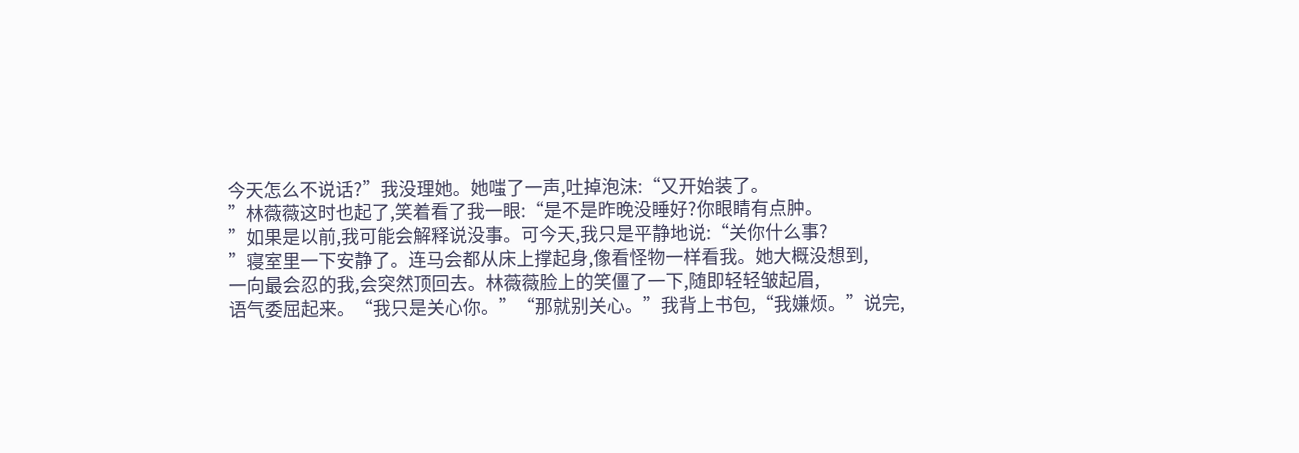今天怎么不说话?”我没理她。她嗤了一声,吐掉泡沫:“又开始装了。
”林薇薇这时也起了,笑着看了我一眼:“是不是昨晚没睡好?你眼睛有点肿。
”如果是以前,我可能会解释说没事。可今天,我只是平静地说:“关你什么事?
”寝室里一下安静了。连马会都从床上撑起身,像看怪物一样看我。她大概没想到,
一向最会忍的我,会突然顶回去。林薇薇脸上的笑僵了一下,随即轻轻皱起眉,
语气委屈起来。“我只是关心你。”“那就别关心。”我背上书包,“我嫌烦。”说完,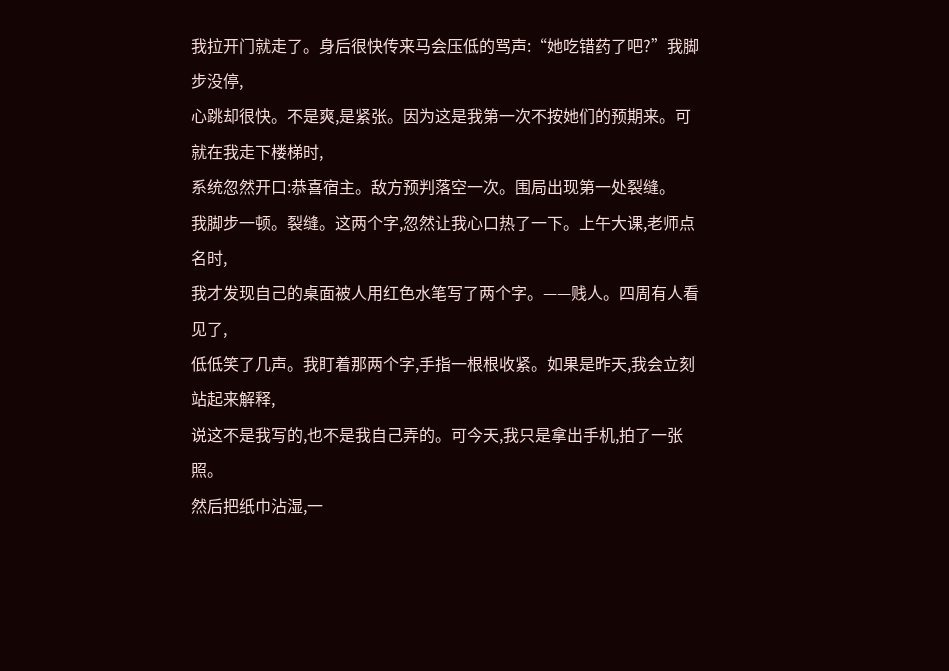我拉开门就走了。身后很快传来马会压低的骂声:“她吃错药了吧?”我脚步没停,
心跳却很快。不是爽,是紧张。因为这是我第一次不按她们的预期来。可就在我走下楼梯时,
系统忽然开口:恭喜宿主。敌方预判落空一次。围局出现第一处裂缝。
我脚步一顿。裂缝。这两个字,忽然让我心口热了一下。上午大课,老师点名时,
我才发现自己的桌面被人用红色水笔写了两个字。——贱人。四周有人看见了,
低低笑了几声。我盯着那两个字,手指一根根收紧。如果是昨天,我会立刻站起来解释,
说这不是我写的,也不是我自己弄的。可今天,我只是拿出手机,拍了一张照。
然后把纸巾沾湿,一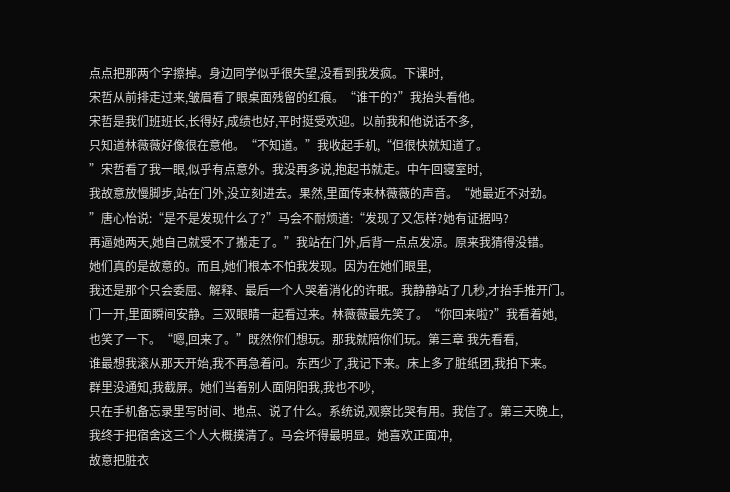点点把那两个字擦掉。身边同学似乎很失望,没看到我发疯。下课时,
宋哲从前排走过来,皱眉看了眼桌面残留的红痕。“谁干的?”我抬头看他。
宋哲是我们班班长,长得好,成绩也好,平时挺受欢迎。以前我和他说话不多,
只知道林薇薇好像很在意他。“不知道。”我收起手机,“但很快就知道了。
”宋哲看了我一眼,似乎有点意外。我没再多说,抱起书就走。中午回寝室时,
我故意放慢脚步,站在门外,没立刻进去。果然,里面传来林薇薇的声音。“她最近不对劲。
”唐心怡说:“是不是发现什么了?”马会不耐烦道:“发现了又怎样?她有证据吗?
再逼她两天,她自己就受不了搬走了。”我站在门外,后背一点点发凉。原来我猜得没错。
她们真的是故意的。而且,她们根本不怕我发现。因为在她们眼里,
我还是那个只会委屈、解释、最后一个人哭着消化的许眠。我静静站了几秒,才抬手推开门。
门一开,里面瞬间安静。三双眼睛一起看过来。林薇薇最先笑了。“你回来啦?”我看着她,
也笑了一下。“嗯,回来了。”既然你们想玩。那我就陪你们玩。第三章 我先看看,
谁最想我滚从那天开始,我不再急着问。东西少了,我记下来。床上多了脏纸团,我拍下来。
群里没通知,我截屏。她们当着别人面阴阳我,我也不吵,
只在手机备忘录里写时间、地点、说了什么。系统说,观察比哭有用。我信了。第三天晚上,
我终于把宿舍这三个人大概摸清了。马会坏得最明显。她喜欢正面冲,
故意把脏衣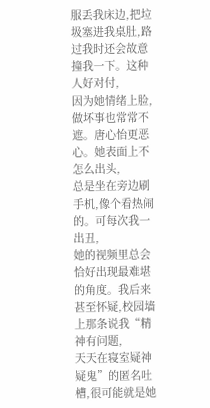服丢我床边,把垃圾塞进我桌肚,路过我时还会故意撞我一下。这种人好对付,
因为她情绪上脸,做坏事也常常不遮。唐心怡更恶心。她表面上不怎么出头,
总是坐在旁边刷手机,像个看热闹的。可每次我一出丑,
她的视频里总会恰好出现最难堪的角度。我后来甚至怀疑,校园墙上那条说我“精神有问题,
天天在寝室疑神疑鬼”的匿名吐槽,很可能就是她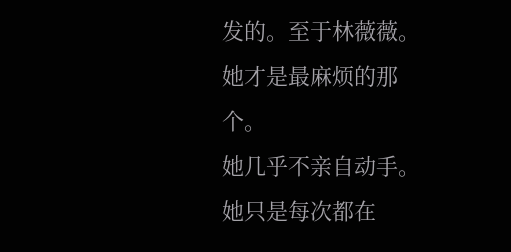发的。至于林薇薇。她才是最麻烦的那个。
她几乎不亲自动手。她只是每次都在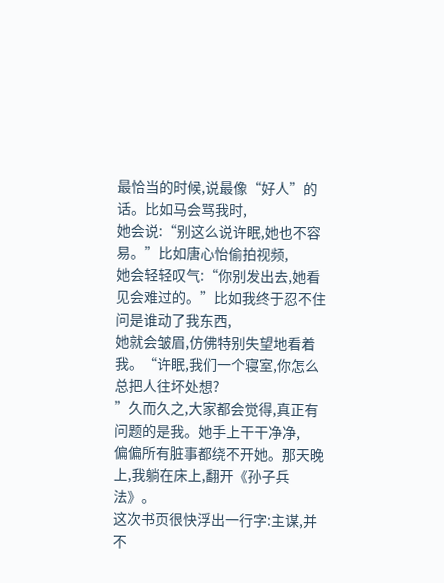最恰当的时候,说最像“好人”的话。比如马会骂我时,
她会说:“别这么说许眠,她也不容易。”比如唐心怡偷拍视频,
她会轻轻叹气:“你别发出去,她看见会难过的。”比如我终于忍不住问是谁动了我东西,
她就会皱眉,仿佛特别失望地看着我。“许眠,我们一个寝室,你怎么总把人往坏处想?
”久而久之,大家都会觉得,真正有问题的是我。她手上干干净净,
偏偏所有脏事都绕不开她。那天晚上,我躺在床上,翻开《孙子兵法》。
这次书页很快浮出一行字:主谋,并不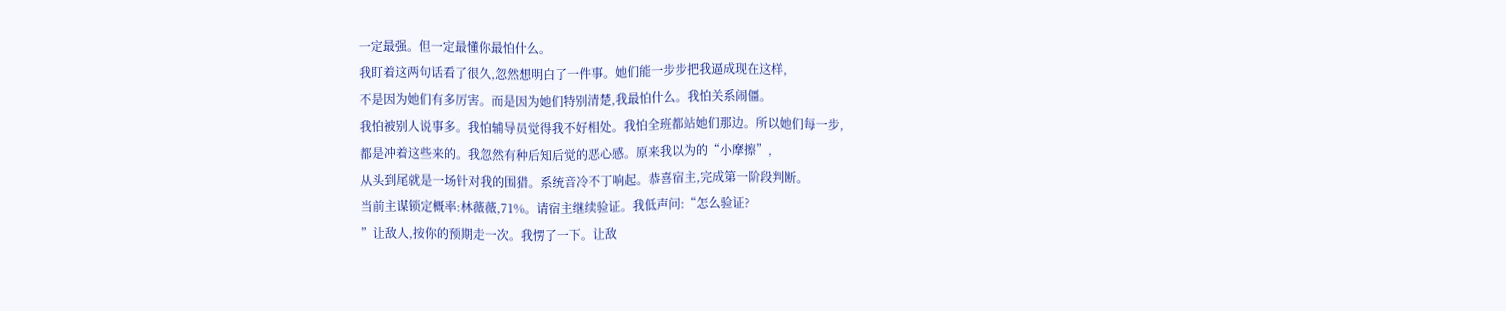一定最强。但一定最懂你最怕什么。
我盯着这两句话看了很久,忽然想明白了一件事。她们能一步步把我逼成现在这样,
不是因为她们有多厉害。而是因为她们特别清楚,我最怕什么。我怕关系闹僵。
我怕被别人说事多。我怕辅导员觉得我不好相处。我怕全班都站她们那边。所以她们每一步,
都是冲着这些来的。我忽然有种后知后觉的恶心感。原来我以为的“小摩擦”,
从头到尾就是一场针对我的围猎。系统音冷不丁响起。恭喜宿主,完成第一阶段判断。
当前主谋锁定概率:林薇薇,71%。请宿主继续验证。我低声问:“怎么验证?
”让敌人,按你的预期走一次。我愣了一下。让敌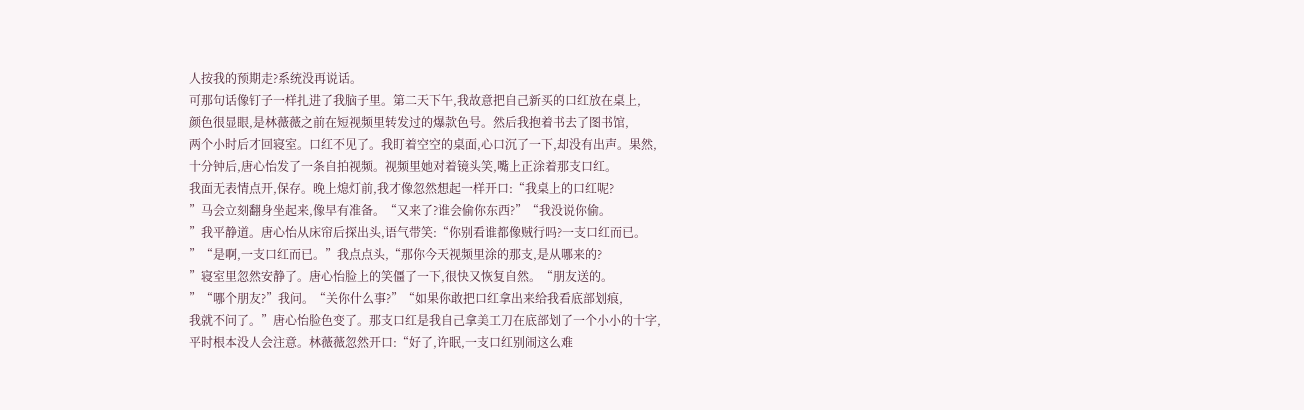人按我的预期走?系统没再说话。
可那句话像钉子一样扎进了我脑子里。第二天下午,我故意把自己新买的口红放在桌上,
颜色很显眼,是林薇薇之前在短视频里转发过的爆款色号。然后我抱着书去了图书馆,
两个小时后才回寝室。口红不见了。我盯着空空的桌面,心口沉了一下,却没有出声。果然,
十分钟后,唐心怡发了一条自拍视频。视频里她对着镜头笑,嘴上正涂着那支口红。
我面无表情点开,保存。晚上熄灯前,我才像忽然想起一样开口:“我桌上的口红呢?
”马会立刻翻身坐起来,像早有准备。“又来了?谁会偷你东西?”“我没说你偷。
”我平静道。唐心怡从床帘后探出头,语气带笑:“你别看谁都像贼行吗?一支口红而已。
”“是啊,一支口红而已。”我点点头,“那你今天视频里涂的那支,是从哪来的?
”寝室里忽然安静了。唐心怡脸上的笑僵了一下,很快又恢复自然。“朋友送的。
”“哪个朋友?”我问。“关你什么事?”“如果你敢把口红拿出来给我看底部划痕,
我就不问了。”唐心怡脸色变了。那支口红是我自己拿美工刀在底部划了一个小小的十字,
平时根本没人会注意。林薇薇忽然开口:“好了,许眠,一支口红别闹这么难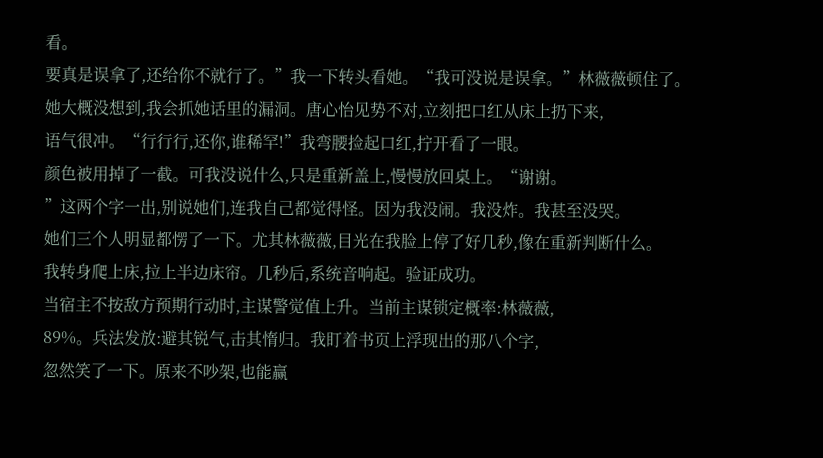看。
要真是误拿了,还给你不就行了。”我一下转头看她。“我可没说是误拿。”林薇薇顿住了。
她大概没想到,我会抓她话里的漏洞。唐心怡见势不对,立刻把口红从床上扔下来,
语气很冲。“行行行,还你,谁稀罕!”我弯腰捡起口红,拧开看了一眼。
颜色被用掉了一截。可我没说什么,只是重新盖上,慢慢放回桌上。“谢谢。
”这两个字一出,别说她们,连我自己都觉得怪。因为我没闹。我没炸。我甚至没哭。
她们三个人明显都愣了一下。尤其林薇薇,目光在我脸上停了好几秒,像在重新判断什么。
我转身爬上床,拉上半边床帘。几秒后,系统音响起。验证成功。
当宿主不按敌方预期行动时,主谋警觉值上升。当前主谋锁定概率:林薇薇,
89%。兵法发放:避其锐气,击其惰归。我盯着书页上浮现出的那八个字,
忽然笑了一下。原来不吵架,也能赢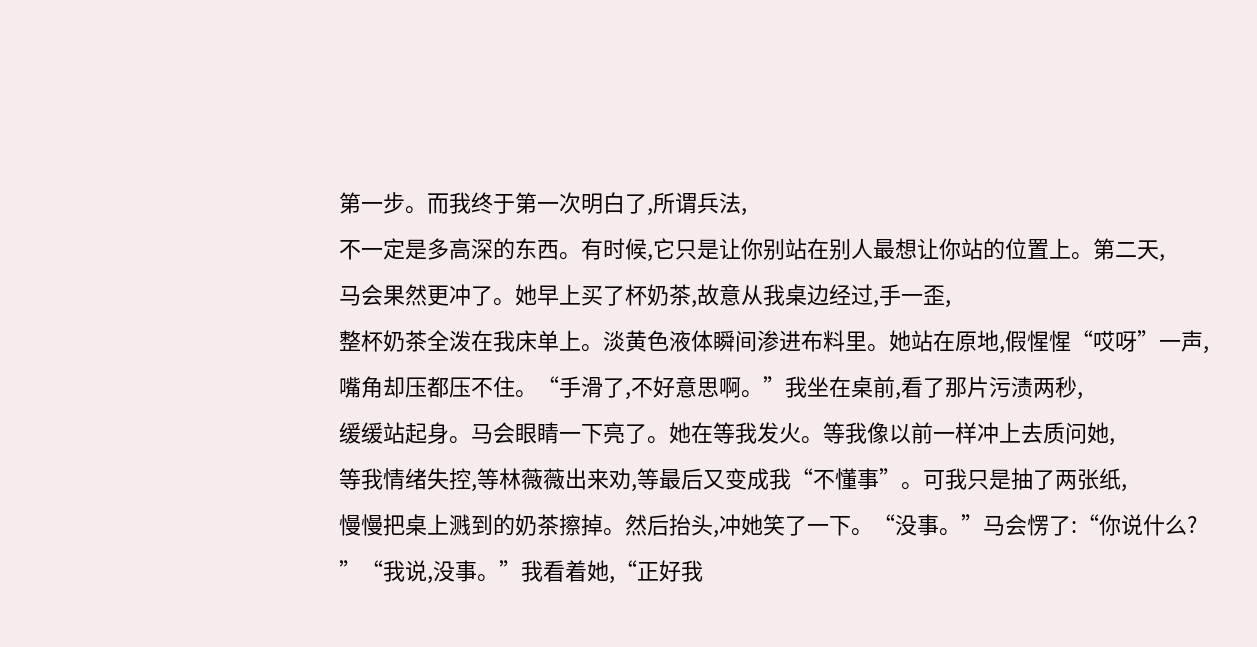第一步。而我终于第一次明白了,所谓兵法,
不一定是多高深的东西。有时候,它只是让你别站在别人最想让你站的位置上。第二天,
马会果然更冲了。她早上买了杯奶茶,故意从我桌边经过,手一歪,
整杯奶茶全泼在我床单上。淡黄色液体瞬间渗进布料里。她站在原地,假惺惺“哎呀”一声,
嘴角却压都压不住。“手滑了,不好意思啊。”我坐在桌前,看了那片污渍两秒,
缓缓站起身。马会眼睛一下亮了。她在等我发火。等我像以前一样冲上去质问她,
等我情绪失控,等林薇薇出来劝,等最后又变成我“不懂事”。可我只是抽了两张纸,
慢慢把桌上溅到的奶茶擦掉。然后抬头,冲她笑了一下。“没事。”马会愣了:“你说什么?
”“我说,没事。”我看着她,“正好我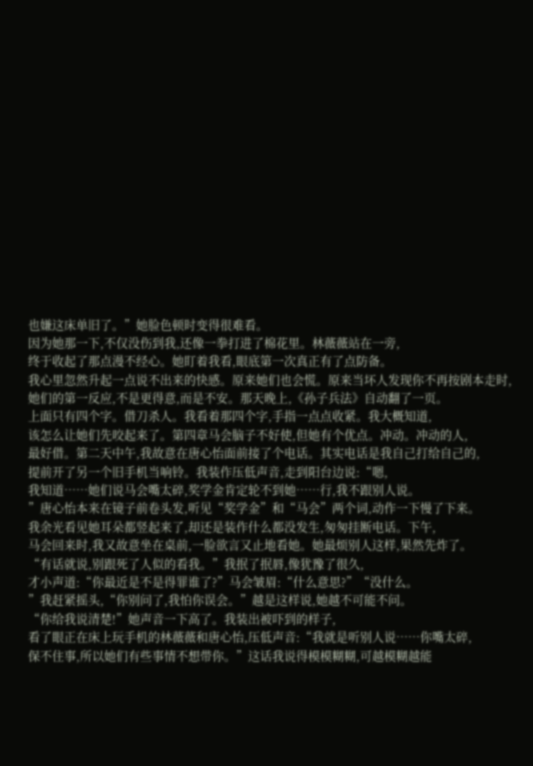也嫌这床单旧了。”她脸色顿时变得很难看。
因为她那一下,不仅没伤到我,还像一拳打进了棉花里。林薇薇站在一旁,
终于收起了那点漫不经心。她盯着我看,眼底第一次真正有了点防备。
我心里忽然升起一点说不出来的快感。原来她们也会慌。原来当坏人发现你不再按剧本走时,
她们的第一反应,不是更得意,而是不安。那天晚上,《孙子兵法》自动翻了一页。
上面只有四个字。借刀杀人。我看着那四个字,手指一点点收紧。我大概知道,
该怎么让她们先咬起来了。第四章马会脑子不好使,但她有个优点。冲动。冲动的人,
最好借。第二天中午,我故意在唐心怡面前接了个电话。其实电话是我自己打给自己的,
提前开了另一个旧手机当响铃。我装作压低声音,走到阳台边说:“嗯,
我知道……她们说马会嘴太碎,奖学金肯定轮不到她……行,我不跟别人说。
”唐心怡本来在镜子前卷头发,听见“奖学金”和“马会”两个词,动作一下慢了下来。
我余光看见她耳朵都竖起来了,却还是装作什么都没发生,匆匆挂断电话。下午,
马会回来时,我又故意坐在桌前,一脸欲言又止地看她。她最烦别人这样,果然先炸了。
“有话就说,别跟死了人似的看我。”我抿了抿唇,像犹豫了很久,
才小声道:“你最近是不是得罪谁了?”马会皱眉:“什么意思?”“没什么。
”我赶紧摇头,“你别问了,我怕你误会。”越是这样说,她越不可能不问。
“你给我说清楚!”她声音一下高了。我装出被吓到的样子,
看了眼正在床上玩手机的林薇薇和唐心怡,压低声音:“我就是听别人说……你嘴太碎,
保不住事,所以她们有些事情不想带你。”这话我说得模模糊糊,可越模糊越能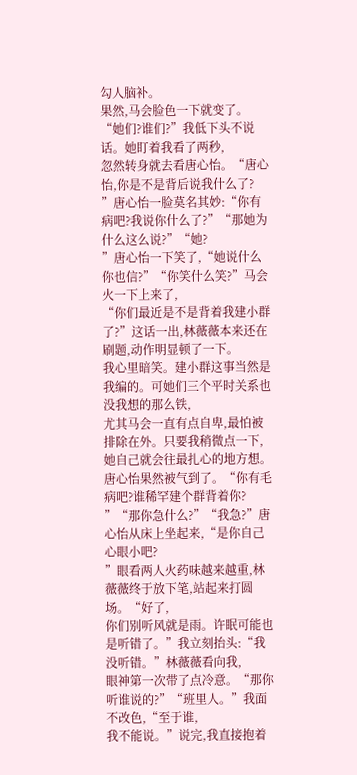勾人脑补。
果然,马会脸色一下就变了。“她们?谁们?”我低下头不说话。她盯着我看了两秒,
忽然转身就去看唐心怡。“唐心怡,你是不是背后说我什么了?
”唐心怡一脸莫名其妙:“你有病吧?我说你什么了?”“那她为什么这么说?”“她?
”唐心怡一下笑了,“她说什么你也信?”“你笑什么笑?”马会火一下上来了,
“你们最近是不是背着我建小群了?”这话一出,林薇薇本来还在刷题,动作明显顿了一下。
我心里暗笑。建小群这事当然是我编的。可她们三个平时关系也没我想的那么铁,
尤其马会一直有点自卑,最怕被排除在外。只要我稍微点一下,
她自己就会往最扎心的地方想。唐心怡果然被气到了。“你有毛病吧?谁稀罕建个群背着你?
”“那你急什么?”“我急?”唐心怡从床上坐起来,“是你自己心眼小吧?
”眼看两人火药味越来越重,林薇薇终于放下笔,站起来打圆场。“好了,
你们别听风就是雨。许眠可能也是听错了。”我立刻抬头:“我没听错。”林薇薇看向我,
眼神第一次带了点冷意。“那你听谁说的?”“班里人。”我面不改色,“至于谁,
我不能说。”说完,我直接抱着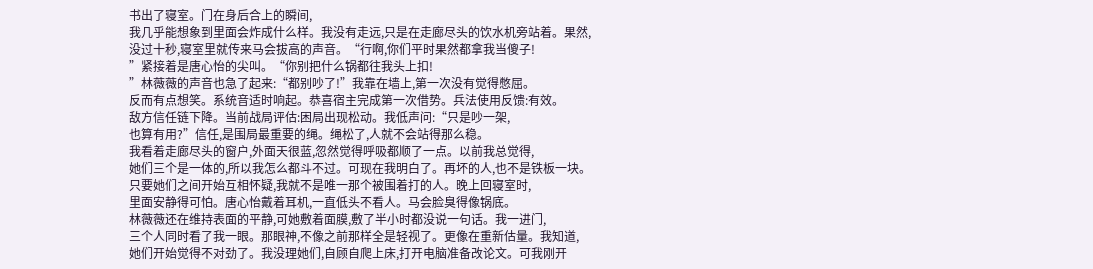书出了寝室。门在身后合上的瞬间,
我几乎能想象到里面会炸成什么样。我没有走远,只是在走廊尽头的饮水机旁站着。果然,
没过十秒,寝室里就传来马会拔高的声音。“行啊,你们平时果然都拿我当傻子!
”紧接着是唐心怡的尖叫。“你别把什么锅都往我头上扣!
”林薇薇的声音也急了起来:“都别吵了!”我靠在墙上,第一次没有觉得憋屈。
反而有点想笑。系统音适时响起。恭喜宿主完成第一次借势。兵法使用反馈:有效。
敌方信任链下降。当前战局评估:困局出现松动。我低声问:“只是吵一架,
也算有用?”信任,是围局最重要的绳。绳松了,人就不会站得那么稳。
我看着走廊尽头的窗户,外面天很蓝,忽然觉得呼吸都顺了一点。以前我总觉得,
她们三个是一体的,所以我怎么都斗不过。可现在我明白了。再坏的人,也不是铁板一块。
只要她们之间开始互相怀疑,我就不是唯一那个被围着打的人。晚上回寝室时,
里面安静得可怕。唐心怡戴着耳机,一直低头不看人。马会脸臭得像锅底。
林薇薇还在维持表面的平静,可她敷着面膜,敷了半小时都没说一句话。我一进门,
三个人同时看了我一眼。那眼神,不像之前那样全是轻视了。更像在重新估量。我知道,
她们开始觉得不对劲了。我没理她们,自顾自爬上床,打开电脑准备改论文。可我刚开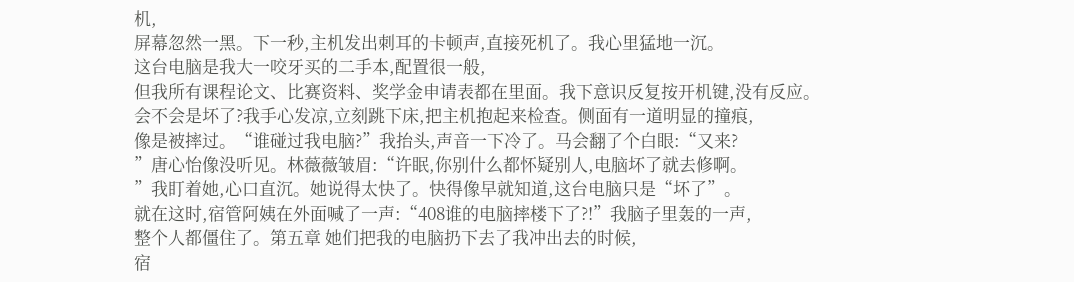机,
屏幕忽然一黑。下一秒,主机发出刺耳的卡顿声,直接死机了。我心里猛地一沉。
这台电脑是我大一咬牙买的二手本,配置很一般,
但我所有课程论文、比赛资料、奖学金申请表都在里面。我下意识反复按开机键,没有反应。
会不会是坏了?我手心发凉,立刻跳下床,把主机抱起来检查。侧面有一道明显的撞痕,
像是被摔过。“谁碰过我电脑?”我抬头,声音一下冷了。马会翻了个白眼:“又来?
”唐心怡像没听见。林薇薇皱眉:“许眠,你别什么都怀疑别人,电脑坏了就去修啊。
”我盯着她,心口直沉。她说得太快了。快得像早就知道,这台电脑只是“坏了”。
就在这时,宿管阿姨在外面喊了一声:“408谁的电脑摔楼下了?!”我脑子里轰的一声,
整个人都僵住了。第五章 她们把我的电脑扔下去了我冲出去的时候,
宿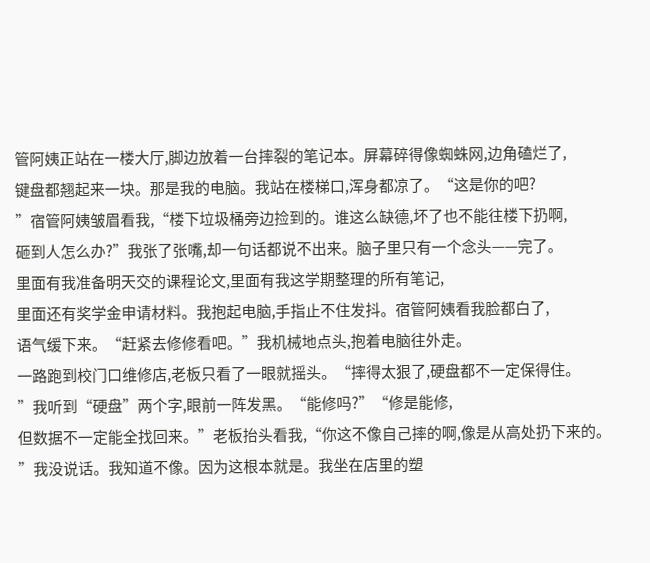管阿姨正站在一楼大厅,脚边放着一台摔裂的笔记本。屏幕碎得像蜘蛛网,边角磕烂了,
键盘都翘起来一块。那是我的电脑。我站在楼梯口,浑身都凉了。“这是你的吧?
”宿管阿姨皱眉看我,“楼下垃圾桶旁边捡到的。谁这么缺德,坏了也不能往楼下扔啊,
砸到人怎么办?”我张了张嘴,却一句话都说不出来。脑子里只有一个念头——完了。
里面有我准备明天交的课程论文,里面有我这学期整理的所有笔记,
里面还有奖学金申请材料。我抱起电脑,手指止不住发抖。宿管阿姨看我脸都白了,
语气缓下来。“赶紧去修修看吧。”我机械地点头,抱着电脑往外走。
一路跑到校门口维修店,老板只看了一眼就摇头。“摔得太狠了,硬盘都不一定保得住。
”我听到“硬盘”两个字,眼前一阵发黑。“能修吗?”“修是能修,
但数据不一定能全找回来。”老板抬头看我,“你这不像自己摔的啊,像是从高处扔下来的。
”我没说话。我知道不像。因为这根本就是。我坐在店里的塑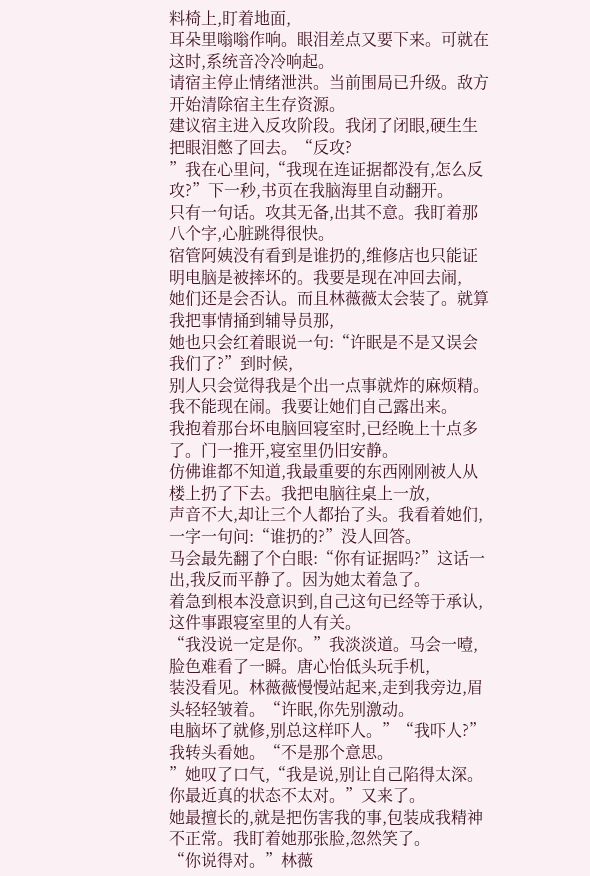料椅上,盯着地面,
耳朵里嗡嗡作响。眼泪差点又要下来。可就在这时,系统音冷冷响起。
请宿主停止情绪泄洪。当前围局已升级。敌方开始清除宿主生存资源。
建议宿主进入反攻阶段。我闭了闭眼,硬生生把眼泪憋了回去。“反攻?
”我在心里问,“我现在连证据都没有,怎么反攻?”下一秒,书页在我脑海里自动翻开。
只有一句话。攻其无备,出其不意。我盯着那八个字,心脏跳得很快。
宿管阿姨没有看到是谁扔的,维修店也只能证明电脑是被摔坏的。我要是现在冲回去闹,
她们还是会否认。而且林薇薇太会装了。就算我把事情捅到辅导员那,
她也只会红着眼说一句:“许眠是不是又误会我们了?”到时候,
别人只会觉得我是个出一点事就炸的麻烦精。我不能现在闹。我要让她们自己露出来。
我抱着那台坏电脑回寝室时,已经晚上十点多了。门一推开,寝室里仍旧安静。
仿佛谁都不知道,我最重要的东西刚刚被人从楼上扔了下去。我把电脑往桌上一放,
声音不大,却让三个人都抬了头。我看着她们,一字一句问:“谁扔的?”没人回答。
马会最先翻了个白眼:“你有证据吗?”这话一出,我反而平静了。因为她太着急了。
着急到根本没意识到,自己这句已经等于承认,这件事跟寝室里的人有关。
“我没说一定是你。”我淡淡道。马会一噎,脸色难看了一瞬。唐心怡低头玩手机,
装没看见。林薇薇慢慢站起来,走到我旁边,眉头轻轻皱着。“许眠,你先别激动。
电脑坏了就修,别总这样吓人。”“我吓人?”我转头看她。“不是那个意思。
”她叹了口气,“我是说,别让自己陷得太深。你最近真的状态不太对。”又来了。
她最擅长的,就是把伤害我的事,包装成我精神不正常。我盯着她那张脸,忽然笑了。
“你说得对。”林薇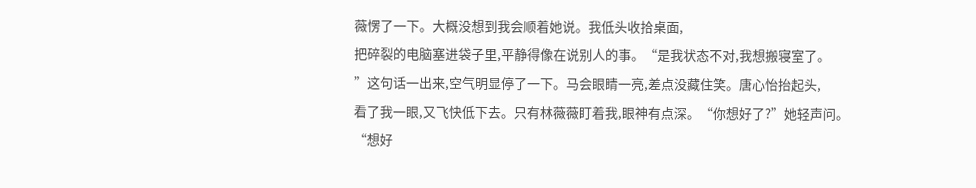薇愣了一下。大概没想到我会顺着她说。我低头收拾桌面,
把碎裂的电脑塞进袋子里,平静得像在说别人的事。“是我状态不对,我想搬寝室了。
”这句话一出来,空气明显停了一下。马会眼睛一亮,差点没藏住笑。唐心怡抬起头,
看了我一眼,又飞快低下去。只有林薇薇盯着我,眼神有点深。“你想好了?”她轻声问。
“想好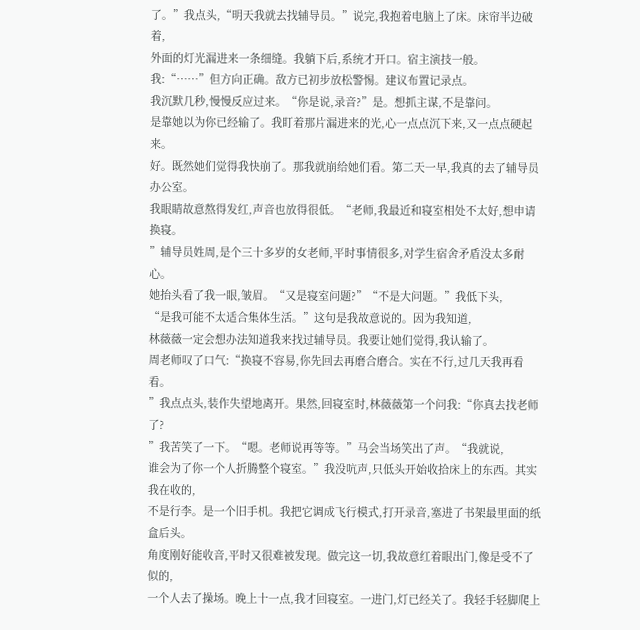了。”我点头,“明天我就去找辅导员。”说完,我抱着电脑上了床。床帘半边破着,
外面的灯光漏进来一条细缝。我躺下后,系统才开口。宿主演技一般。
我:“……”但方向正确。敌方已初步放松警惕。建议布置记录点。
我沉默几秒,慢慢反应过来。“你是说,录音?”是。想抓主谋,不是靠问。
是靠她以为你已经输了。我盯着那片漏进来的光,心一点点沉下来,又一点点硬起来。
好。既然她们觉得我快崩了。那我就崩给她们看。第二天一早,我真的去了辅导员办公室。
我眼睛故意熬得发红,声音也放得很低。“老师,我最近和寝室相处不太好,想申请换寝。
”辅导员姓周,是个三十多岁的女老师,平时事情很多,对学生宿舍矛盾没太多耐心。
她抬头看了我一眼,皱眉。“又是寝室问题?”“不是大问题。”我低下头,
“是我可能不太适合集体生活。”这句是我故意说的。因为我知道,
林薇薇一定会想办法知道我来找过辅导员。我要让她们觉得,我认输了。
周老师叹了口气:“换寝不容易,你先回去再磨合磨合。实在不行,过几天我再看看。
”我点点头,装作失望地离开。果然,回寝室时,林薇薇第一个问我:“你真去找老师了?
”我苦笑了一下。“嗯。老师说再等等。”马会当场笑出了声。“我就说,
谁会为了你一个人折腾整个寝室。”我没吭声,只低头开始收拾床上的东西。其实我在收的,
不是行李。是一个旧手机。我把它调成飞行模式,打开录音,塞进了书架最里面的纸盒后头。
角度刚好能收音,平时又很难被发现。做完这一切,我故意红着眼出门,像是受不了似的,
一个人去了操场。晚上十一点,我才回寝室。一进门,灯已经关了。我轻手轻脚爬上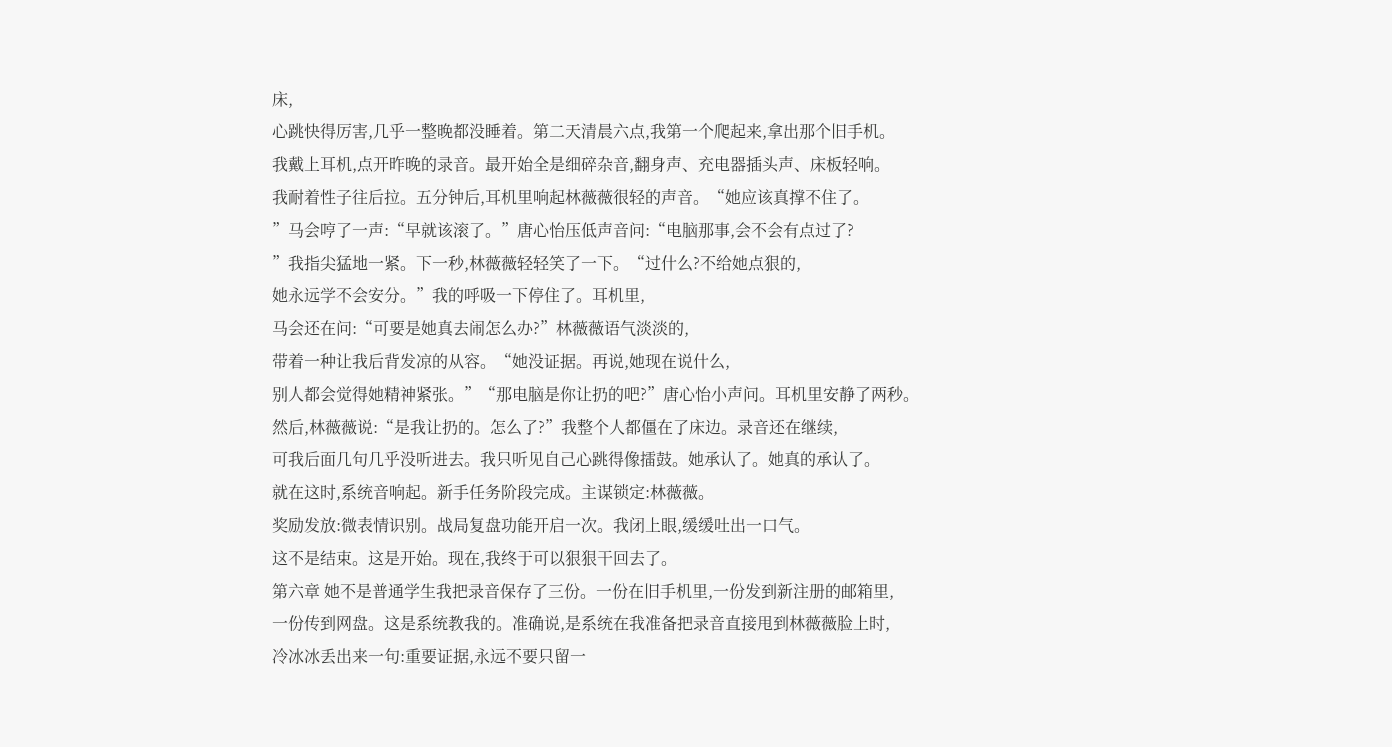床,
心跳快得厉害,几乎一整晚都没睡着。第二天清晨六点,我第一个爬起来,拿出那个旧手机。
我戴上耳机,点开昨晚的录音。最开始全是细碎杂音,翻身声、充电器插头声、床板轻响。
我耐着性子往后拉。五分钟后,耳机里响起林薇薇很轻的声音。“她应该真撑不住了。
”马会哼了一声:“早就该滚了。”唐心怡压低声音问:“电脑那事,会不会有点过了?
”我指尖猛地一紧。下一秒,林薇薇轻轻笑了一下。“过什么?不给她点狠的,
她永远学不会安分。”我的呼吸一下停住了。耳机里,
马会还在问:“可要是她真去闹怎么办?”林薇薇语气淡淡的,
带着一种让我后背发凉的从容。“她没证据。再说,她现在说什么,
别人都会觉得她精神紧张。”“那电脑是你让扔的吧?”唐心怡小声问。耳机里安静了两秒。
然后,林薇薇说:“是我让扔的。怎么了?”我整个人都僵在了床边。录音还在继续,
可我后面几句几乎没听进去。我只听见自己心跳得像擂鼓。她承认了。她真的承认了。
就在这时,系统音响起。新手任务阶段完成。主谋锁定:林薇薇。
奖励发放:微表情识别。战局复盘功能开启一次。我闭上眼,缓缓吐出一口气。
这不是结束。这是开始。现在,我终于可以狠狠干回去了。
第六章 她不是普通学生我把录音保存了三份。一份在旧手机里,一份发到新注册的邮箱里,
一份传到网盘。这是系统教我的。准确说,是系统在我准备把录音直接甩到林薇薇脸上时,
冷冰冰丢出来一句:重要证据,永远不要只留一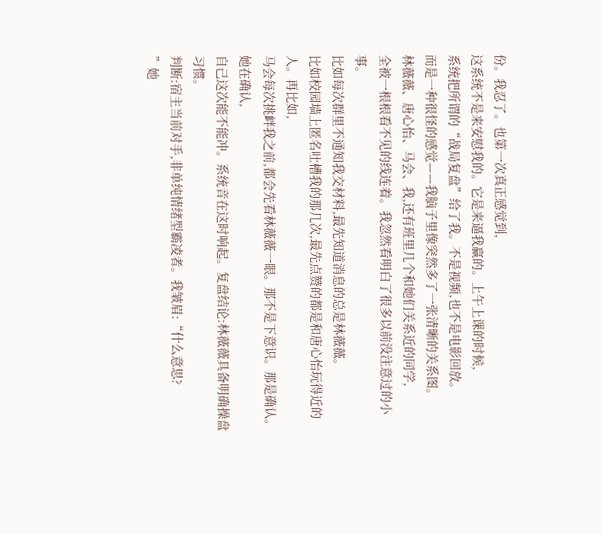份。我忍了。也第一次真正感觉到,
这系统不是来安慰我的。它是来逼我赢的。上午上课的时候,
系统把所谓的“战局复盘”给了我。不是视频,也不是电影回放。
而是一种很怪的感觉——我脑子里像突然多了一张清晰的关系图。
林薇薇、唐心怡、马会、我,还有班里几个和她们关系近的同学,
全被一根根看不见的线连着。我忽然看明白了很多以前没注意过的小事。
比如每次群里不通知我交材料,最先知道消息的总是林薇薇。
比如校园墙上匿名吐槽我的那几次,最先点赞的都是和唐心怡玩得近的人。再比如,
马会每次挑衅我之前,都会先看林薇薇一眼。那不是下意识。那是确认。她在确认,
自己这次能不能冲。系统音在这时响起。复盘结论:林薇薇具备明确操盘习惯。
判断:宿主当前对手,非单纯情绪型霸凌者。我皱眉:“什么意思?
”她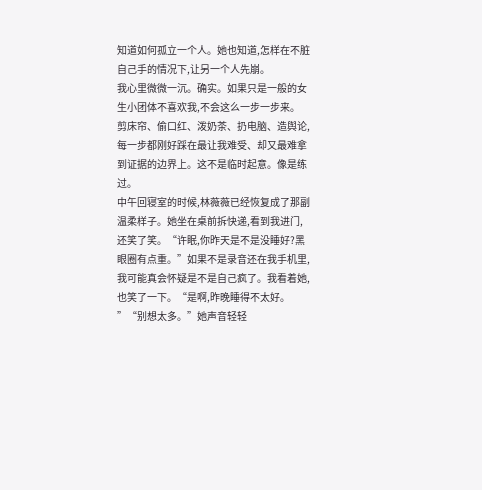知道如何孤立一个人。她也知道,怎样在不脏自己手的情况下,让另一个人先崩。
我心里微微一沉。确实。如果只是一般的女生小团体不喜欢我,不会这么一步一步来。
剪床帘、偷口红、泼奶茶、扔电脑、造舆论,
每一步都刚好踩在最让我难受、却又最难拿到证据的边界上。这不是临时起意。像是练过。
中午回寝室的时候,林薇薇已经恢复成了那副温柔样子。她坐在桌前拆快递,看到我进门,
还笑了笑。“许眠,你昨天是不是没睡好?黑眼圈有点重。”如果不是录音还在我手机里,
我可能真会怀疑是不是自己疯了。我看着她,也笑了一下。“是啊,昨晚睡得不太好。
”“别想太多。”她声音轻轻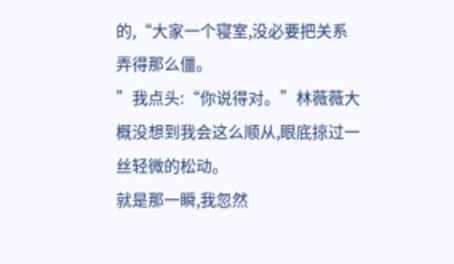的,“大家一个寝室,没必要把关系弄得那么僵。
”我点头:“你说得对。”林薇薇大概没想到我会这么顺从,眼底掠过一丝轻微的松动。
就是那一瞬,我忽然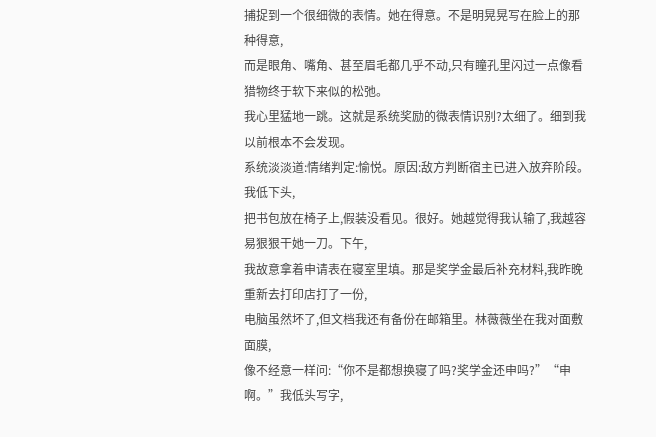捕捉到一个很细微的表情。她在得意。不是明晃晃写在脸上的那种得意,
而是眼角、嘴角、甚至眉毛都几乎不动,只有瞳孔里闪过一点像看猎物终于软下来似的松弛。
我心里猛地一跳。这就是系统奖励的微表情识别?太细了。细到我以前根本不会发现。
系统淡淡道:情绪判定:愉悦。原因:敌方判断宿主已进入放弃阶段。我低下头,
把书包放在椅子上,假装没看见。很好。她越觉得我认输了,我越容易狠狠干她一刀。下午,
我故意拿着申请表在寝室里填。那是奖学金最后补充材料,我昨晚重新去打印店打了一份,
电脑虽然坏了,但文档我还有备份在邮箱里。林薇薇坐在我对面敷面膜,
像不经意一样问:“你不是都想换寝了吗?奖学金还申吗?”“申啊。”我低头写字,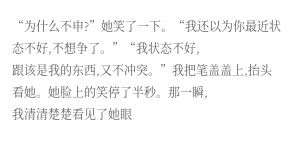“为什么不申?”她笑了一下。“我还以为你最近状态不好,不想争了。”“我状态不好,
跟该是我的东西,又不冲突。”我把笔盖盖上,抬头看她。她脸上的笑停了半秒。那一瞬,
我清清楚楚看见了她眼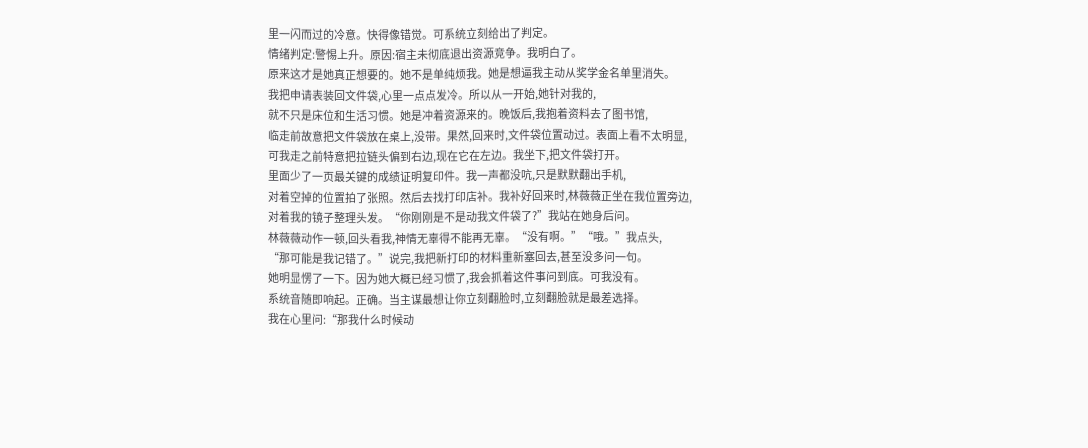里一闪而过的冷意。快得像错觉。可系统立刻给出了判定。
情绪判定:警惕上升。原因:宿主未彻底退出资源竞争。我明白了。
原来这才是她真正想要的。她不是单纯烦我。她是想逼我主动从奖学金名单里消失。
我把申请表装回文件袋,心里一点点发冷。所以从一开始,她针对我的,
就不只是床位和生活习惯。她是冲着资源来的。晚饭后,我抱着资料去了图书馆,
临走前故意把文件袋放在桌上,没带。果然,回来时,文件袋位置动过。表面上看不太明显,
可我走之前特意把拉链头偏到右边,现在它在左边。我坐下,把文件袋打开。
里面少了一页最关键的成绩证明复印件。我一声都没吭,只是默默翻出手机,
对着空掉的位置拍了张照。然后去找打印店补。我补好回来时,林薇薇正坐在我位置旁边,
对着我的镜子整理头发。“你刚刚是不是动我文件袋了?”我站在她身后问。
林薇薇动作一顿,回头看我,神情无辜得不能再无辜。“没有啊。”“哦。”我点头,
“那可能是我记错了。”说完,我把新打印的材料重新塞回去,甚至没多问一句。
她明显愣了一下。因为她大概已经习惯了,我会抓着这件事问到底。可我没有。
系统音随即响起。正确。当主谋最想让你立刻翻脸时,立刻翻脸就是最差选择。
我在心里问:“那我什么时候动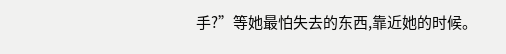手?”等她最怕失去的东西,靠近她的时候。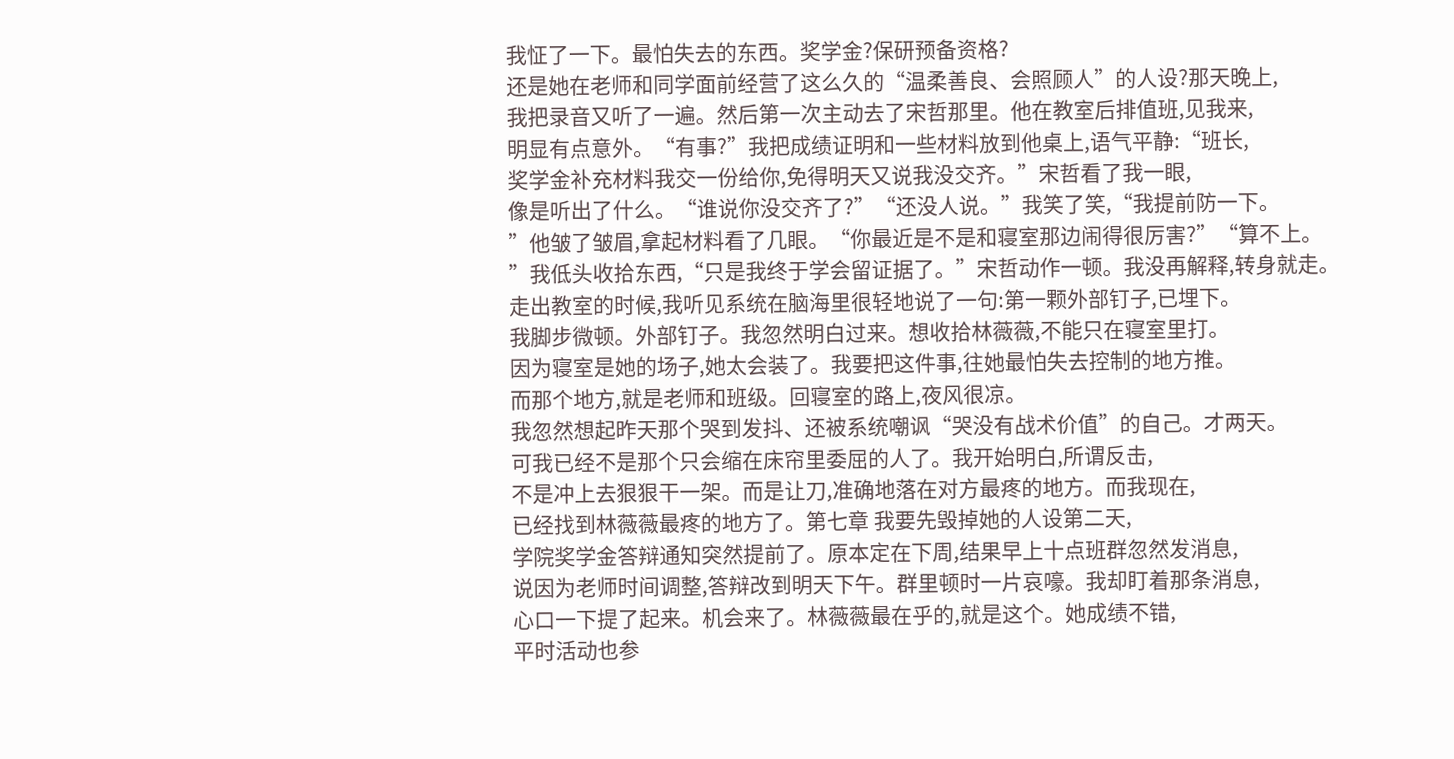我怔了一下。最怕失去的东西。奖学金?保研预备资格?
还是她在老师和同学面前经营了这么久的“温柔善良、会照顾人”的人设?那天晚上,
我把录音又听了一遍。然后第一次主动去了宋哲那里。他在教室后排值班,见我来,
明显有点意外。“有事?”我把成绩证明和一些材料放到他桌上,语气平静:“班长,
奖学金补充材料我交一份给你,免得明天又说我没交齐。”宋哲看了我一眼,
像是听出了什么。“谁说你没交齐了?”“还没人说。”我笑了笑,“我提前防一下。
”他皱了皱眉,拿起材料看了几眼。“你最近是不是和寝室那边闹得很厉害?”“算不上。
”我低头收拾东西,“只是我终于学会留证据了。”宋哲动作一顿。我没再解释,转身就走。
走出教室的时候,我听见系统在脑海里很轻地说了一句:第一颗外部钉子,已埋下。
我脚步微顿。外部钉子。我忽然明白过来。想收拾林薇薇,不能只在寝室里打。
因为寝室是她的场子,她太会装了。我要把这件事,往她最怕失去控制的地方推。
而那个地方,就是老师和班级。回寝室的路上,夜风很凉。
我忽然想起昨天那个哭到发抖、还被系统嘲讽“哭没有战术价值”的自己。才两天。
可我已经不是那个只会缩在床帘里委屈的人了。我开始明白,所谓反击,
不是冲上去狠狠干一架。而是让刀,准确地落在对方最疼的地方。而我现在,
已经找到林薇薇最疼的地方了。第七章 我要先毁掉她的人设第二天,
学院奖学金答辩通知突然提前了。原本定在下周,结果早上十点班群忽然发消息,
说因为老师时间调整,答辩改到明天下午。群里顿时一片哀嚎。我却盯着那条消息,
心口一下提了起来。机会来了。林薇薇最在乎的,就是这个。她成绩不错,
平时活动也参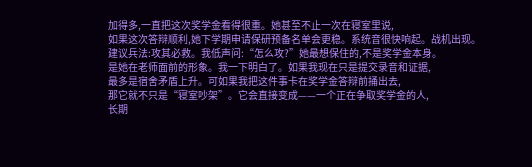加得多,一直把这次奖学金看得很重。她甚至不止一次在寝室里说,
如果这次答辩顺利,她下学期申请保研预备名单会更稳。系统音很快响起。战机出现。
建议兵法:攻其必救。我低声问:“怎么攻?”她最想保住的,不是奖学金本身。
是她在老师面前的形象。我一下明白了。如果我现在只是提交录音和证据,
最多是宿舍矛盾上升。可如果我把这件事卡在奖学金答辩前捅出去,
那它就不只是“寝室吵架”。它会直接变成——一个正在争取奖学金的人,
长期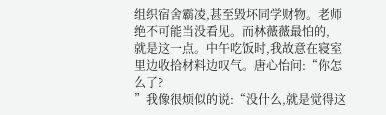组织宿舍霸凌,甚至毁坏同学财物。老师绝不可能当没看见。而林薇薇最怕的,
就是这一点。中午吃饭时,我故意在寝室里边收拾材料边叹气。唐心怡问:“你怎么了?
”我像很烦似的说:“没什么,就是觉得这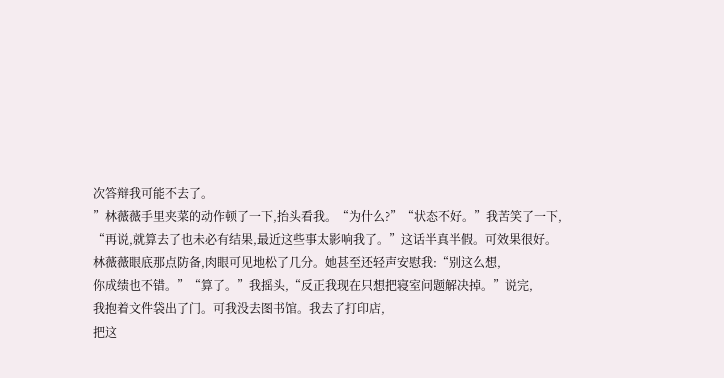次答辩我可能不去了。
”林薇薇手里夹菜的动作顿了一下,抬头看我。“为什么?”“状态不好。”我苦笑了一下,
“再说,就算去了也未必有结果,最近这些事太影响我了。”这话半真半假。可效果很好。
林薇薇眼底那点防备,肉眼可见地松了几分。她甚至还轻声安慰我:“别这么想,
你成绩也不错。”“算了。”我摇头,“反正我现在只想把寝室问题解决掉。”说完,
我抱着文件袋出了门。可我没去图书馆。我去了打印店,
把这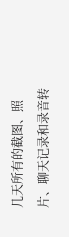几天所有的截图、照片、聊天记录和录音转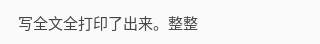写全文全打印了出来。整整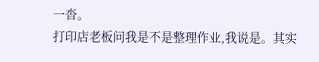一沓。
打印店老板问我是不是整理作业,我说是。其实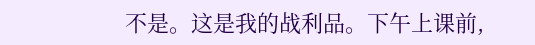不是。这是我的战利品。下午上课前,